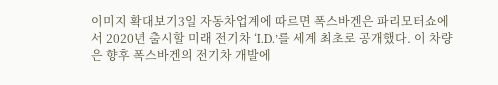이미지 확대보기3일 자동차업계에 따르면 폭스바겐은 파리모터쇼에서 2020년 출시할 미래 전기차 ‘I.D.’를 세계 최초로 공개했다. 이 차량은 향후 폭스바겐의 전기차 개발에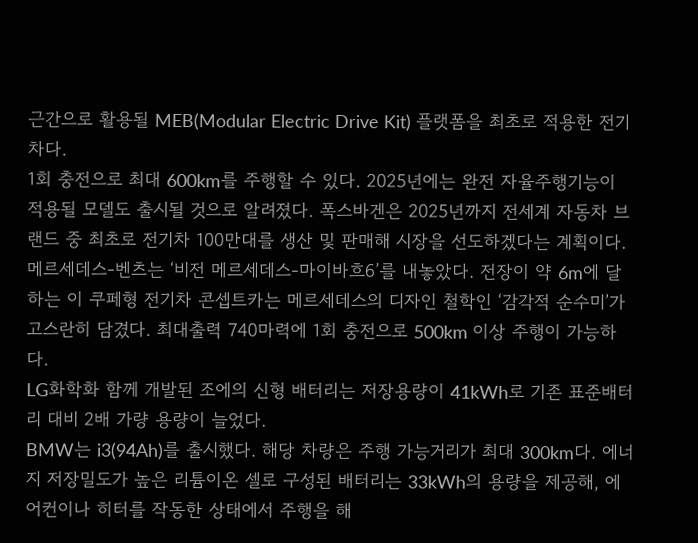근간으로 활용될 MEB(Modular Electric Drive Kit) 플랫폼을 최초로 적용한 전기차다.
1회 충전으로 최대 600km를 주행할 수 있다. 2025년에는 완전 자율주행기능이 적용될 모델도 출시될 것으로 알려졌다. 폭스바겐은 2025년까지 전세계 자동차 브랜드 중 최초로 전기차 100만대를 생산 및 판매해 시장을 선도하겠다는 계획이다.
메르세데스-벤츠는 ‘비전 메르세데스-마이바흐6’를 내놓았다. 전장이 약 6m에 달하는 이 쿠페형 전기차 콘셉트카는 메르세데스의 디자인 철학인 ‘감각적 순수미’가 고스란히 담겼다. 최대출력 740마력에 1회 충전으로 500km 이상 주행이 가능하다.
LG화학화 함께 개발된 조에의 신형 배터리는 저장용량이 41kWh로 기존 표준배터리 대비 2배 가량 용량이 늘었다.
BMW는 i3(94Ah)를 출시했다. 해당 차량은 주행 가능거리가 최대 300km다. 에너지 저장밀도가 높은 리튬이온 셀로 구성된 배터리는 33kWh의 용량을 제공해, 에어컨이나 히터를 작동한 상태에서 주행을 해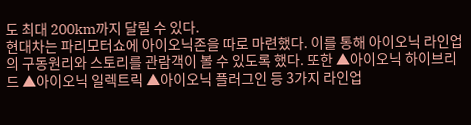도 최대 200km까지 달릴 수 있다.
현대차는 파리모터쇼에 아이오닉존을 따로 마련했다. 이를 통해 아이오닉 라인업의 구동원리와 스토리를 관람객이 볼 수 있도록 했다. 또한 ▲아이오닉 하이브리드 ▲아이오닉 일렉트릭 ▲아이오닉 플러그인 등 3가지 라인업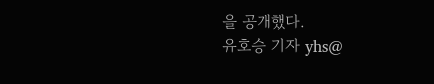을 공개했다.
유호승 기자 yhs@